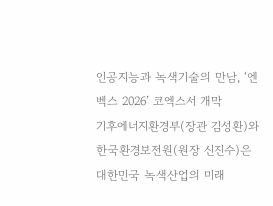인공지능과 녹색기술의 만남, ‘엔벡스 2026’ 코엑스서 개막
기후에너지환경부(장관 김성환)와 한국환경보전원(원장 신진수)은 대한민국 녹색산업의 미래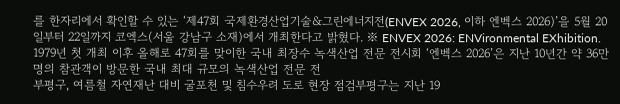를 한자리에서 확인할 수 있는 ‘제47회 국제환경산업기술&그린에너지전(ENVEX 2026, 이하 엔벡스 2026)’을 5월 20일부터 22일까지 코엑스(서울 강남구 소재)에서 개최한다고 밝혔다. ※ ENVEX 2026: ENVironmental EXhibition. 1979년 첫 개최 이후 올해로 47회를 맞이한 국내 최장수 녹색산업 전문 전시회 ‘엔벡스 2026’은 지난 10년간 약 36만 명의 참관객이 방문한 국내 최대 규모의 녹색산업 전문 전
부평구, 여름철 자연재난 대비 굴포천 및 침수우려 도로 현장 점검부평구는 지난 19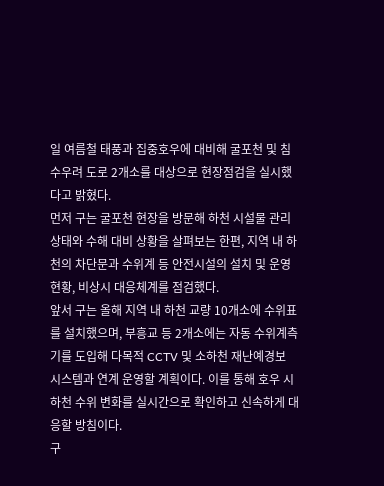일 여름철 태풍과 집중호우에 대비해 굴포천 및 침수우려 도로 2개소를 대상으로 현장점검을 실시했다고 밝혔다.
먼저 구는 굴포천 현장을 방문해 하천 시설물 관리상태와 수해 대비 상황을 살펴보는 한편, 지역 내 하천의 차단문과 수위계 등 안전시설의 설치 및 운영 현황, 비상시 대응체계를 점검했다.
앞서 구는 올해 지역 내 하천 교량 10개소에 수위표를 설치했으며, 부흥교 등 2개소에는 자동 수위계측기를 도입해 다목적 CCTV 및 소하천 재난예경보 시스템과 연계 운영할 계획이다. 이를 통해 호우 시 하천 수위 변화를 실시간으로 확인하고 신속하게 대응할 방침이다.
구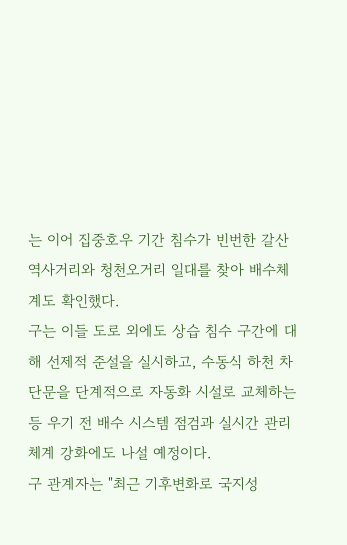는 이어 집중호우 기간 침수가 빈번한 갈산역사거리와 청천오거리 일대를 찾아 배수체계도 확인했다.
구는 이들 도로 외에도 상습 침수 구간에 대해 선제적 준설을 실시하고, 수동식 하천 차단문을 단계적으로 자동화 시설로 교체하는 등 우기 전 배수 시스템 점검과 실시간 관리체계 강화에도 나설 예정이다.
구 관계자는 "최근 기후변화로 국지성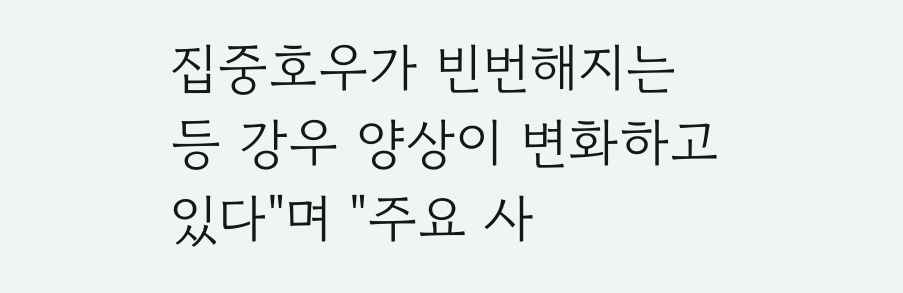집중호우가 빈번해지는 등 강우 양상이 변화하고 있다"며 "주요 사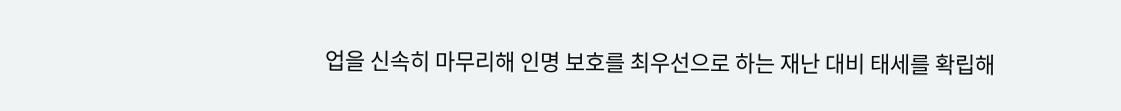업을 신속히 마무리해 인명 보호를 최우선으로 하는 재난 대비 태세를 확립해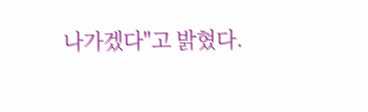나가겠다"고 밝혔다.